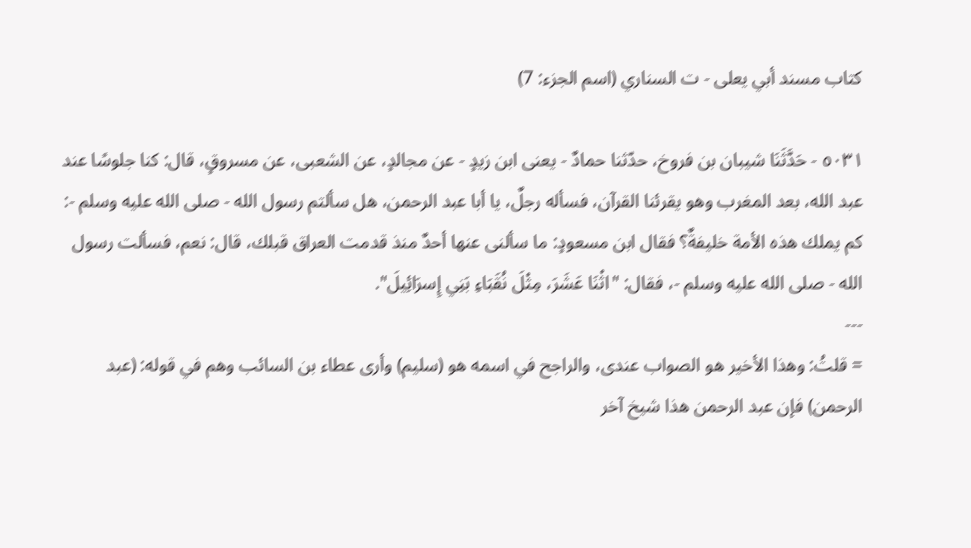كتاب مسند أبي يعلى - ت السناري (اسم الجزء: 7)

٥٠٣١ - حَدَّثَنَا شيبان بن فروخ، حدّثنا حمادٌ - يعنى ابن زيدٍ - عن مجالدٍ، عن الشعبى، عن مسروقٍ، قال: كنا جلوسًا عند عبد الله، بعد المغرب وهو يقرئنا القرآن، فسأله رجلٌ، يا أبا عبد الرحمن، هل سألتم رسول الله - صلى الله عليه وسلم -: كم يملك هذه الأمة خليفةٌ؟ فقال ابن مسعودٍ: ما سألنى عنها أحدٌ منذ قدمت العراق قبلك، قال: نعم، فسألت رسول الله - صلى الله عليه وسلم -، فقال: "اثْنَا عَشَرَ، مِثْلَ نُقَبَاءِ بَنِي إِسرَائِيلَ".
---
= قلتُ: وهذا الأخير هو الصواب عندى، والراجح في اسمه هو (سليم) وأرى عطاء بن السائب وهم في قوله: (عبد الرحمن) فإن عبد الرحمن هذا شيخ آخر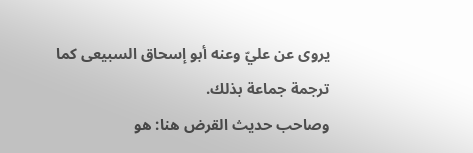يروى عن عليّ وعنه أبو إسحاق السبيعى كما ترجمة جماعة بذلك.
وصاحب حديث القرض هنا: هو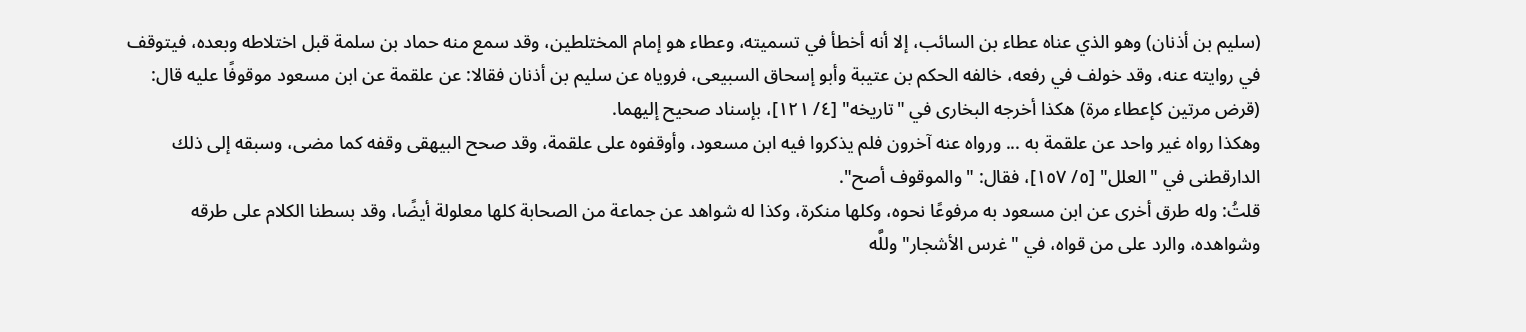(سليم بن أذنان) وهو الذي عناه عطاء بن السائب، إلا أنه أخطأ في تسميته، وعطاء هو إمام المختلطين، وقد سمع منه حماد بن سلمة قبل اختلاطه وبعده، فيتوقف في روايته عنه، وقد خولف في رفعه، خالفه الحكم بن عتيبة وأبو إسحاق السبيعى، فروياه عن سليم بن أذنان فقالا: عن علقمة عن ابن مسعود موقوفًا عليه قال: (قرض مرتين كإعطاء مرة) هكذا أخرجه البخارى في "تاريخه" [٤/ ١٢١]، بإسناد صحيح إليهما.
وهكذا رواه غير واحد عن علقمة به ... ورواه عنه آخرون فلم يذكروا فيه ابن مسعود، وأوقفوه على علقمة، وقد صحح البيهقى وقفه كما مضى، وسبقه إلى ذلك الدارقطنى في "العلل" [٥/ ١٥٧]، فقال: "والموقوف أصح".
قلتُ: وله طرق أخرى عن ابن مسعود به مرفوعًا نحوه، وكلها منكرة، وكذا له شواهد عن جماعة من الصحابة كلها معلولة أيضًا، وقد بسطنا الكلام على طرقه وشواهده، والرد على من قواه، في "غرس الأشجار" وللَّه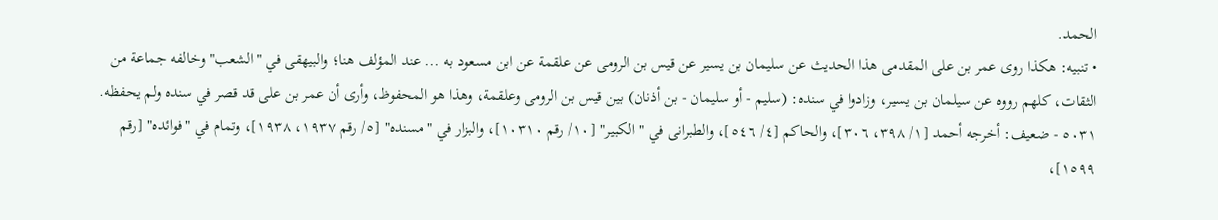الحمد.
• تنبيه: هكذا روى عمر بن على المقدمى هذا الحديث عن سليمان بن يسير عن قيس بن الرومى عن علقمة عن ابن مسعود به ... عند المؤلف هنا؛ والبيهقى في "الشعب" وخالفه جماعة من الثقات، كلهم رووه عن سيلمان بن يسير، وزادوا في سنده: (سليم - أو سليمان - بن أذنان) بين قيس بن الرومى وعلقمة، وهذا هو المحفوظ، وأرى أن عمر بن على قد قصر في سنده ولم يحفظه.
٥٠٣١ - ضعيف: أخرجه أحمد [١/ ٣٩٨، ٣٠٦]، والحاكم [٤/ ٥٤٦]، والطبرانى في "الكبير" [١٠/ رقم ١٠٣١٠]، والبزار في "مسنده" [٥/ رقم ١٩٣٧، ١٩٣٨]، وتمام في "فوائده" [رقم ١٥٩٩]،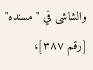والشاشى في "مسنده" [رقم ٣٨٧]،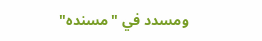ومسدد في "مسنده"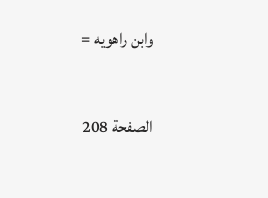وابن راهويه =

الصفحة 208